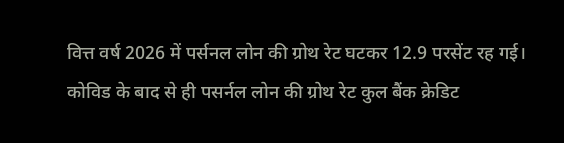वित्त वर्ष 2026 में पर्सनल लोन की ग्रोथ रेट घटकर 12.9 परसेंट रह गई। कोविड के बाद से ही पसर्नल लोन की ग्रोथ रेट कुल बैंक क्रेडिट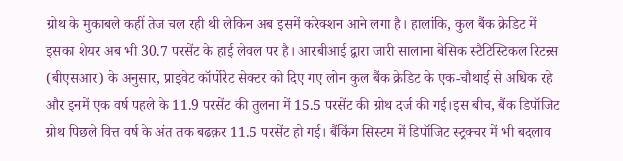ग्रोथ के मुकाबले कहीं तेज चल रही थी लेकिन अब इसमें करेक्शन आने लगा है। हालांकि, कुल बैंक क्रेडिट में इसका शेयर अब भी 30.7 परसेंट के हाई लेवल पर है। आरबीआई द्वारा जारी सालाना बेसिक स्टैटिस्टिकल रिटन्र्स (बीएसआर) के अनुसार, प्राइवेट कॉर्पोरेट सेक्टर को दिए गए लोन कुल बैंक क्रेडिट के एक-चौथाई से अधिक रहे और इनमें एक वर्ष पहले के 11.9 परसेंट की तुलना में 15.5 परसेंट की ग्रोथ दर्ज की गई।इस बीच, बैंक डिपॉजिट ग्रोथ पिछले वित्त वर्ष के अंत तक बढक़र 11.5 परसेंट हो गई। बैंकिंग सिस्टम में डिपॉजिट स्ट्रक्चर में भी बदलाव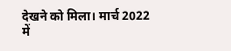देखने को मिला। मार्च 2022 में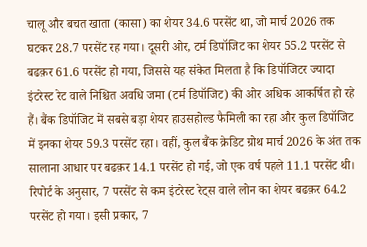चालू और बचत खाता (कासा) का शेयर 34.6 परसेंट था, जो मार्च 2026 तक घटकर 28.7 परसेंट रह गया। दूसरी ओर, टर्म डिपॉजिट का शेयर 55.2 परसेंट से बढक़र 61.6 परसेंट हो गया, जिससे यह संकेत मिलता है कि डिपॉजिटर ज्यादा इंटरेस्ट रेट वाले निश्चित अवधि जमा (टर्म डिपॉजिट) की ओर अधिक आकर्षित हो रहे हैं। बैंक डिपॉजिट में सबसे बड़ा शेयर हाउसहोल्ड फैमिली का रहा और कुल डिपॉजिट में इनका शेयर 59.3 परसेंट रहा। वहीं, कुल बैंक क्रेडिट ग्रोथ मार्च 2026 के अंत तक सालाना आधार पर बढक़र 14.1 परसेंट हो गई, जो एक वर्ष पहले 11.1 परसेंट थी। रिपोर्ट के अनुसार, 7 परसेंट से कम इंटरेस्ट रेट्स वाले लोन का शेयर बढक़र 64.2 परसेंट हो गया। इसी प्रकार, 7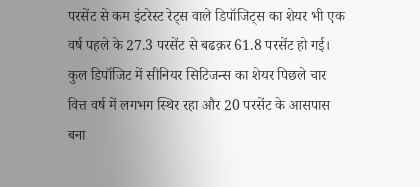परसेंट से कम इंटरेस्ट रेट्स वाले डिपॉजिट्स का शेयर भी एक वर्ष पहले के 27.3 परसेंट से बढक़र 61.8 परसेंट हो गई। कुल डिपॉजिट में सीनियर सिटिजन्स का शेयर पिछले चार वित्त वर्ष में लगभग स्थिर रहा और 20 परसेंट के आसपास बना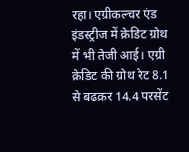रहा। एग्रीकल्चर एंड इंडस्ट्रीज में क्रेडिट ग्रोथ में भी तेजी आई। एग्री क्रेडिट की ग्रोथ रेट 8.1 से बढक़र 14.4 परसेंट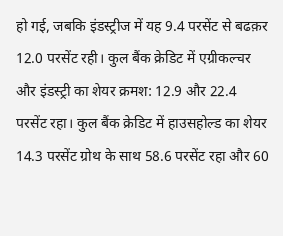हो गई, जबकि इंडस्ट्रीज में यह 9.4 परसेंट से बढक़र 12.0 परसेंट रही। कुल बैंक क्रेडिट में एग्रीकल्चर और इंडस्ट्री का शेयर क्रमश: 12.9 और 22.4 परसेंट रहा। कुल बैंक क्रेडिट में हाउसहोल्ड का शेयर 14.3 परसेंट ग्रोथ के साथ 58.6 परसेंट रहा और 60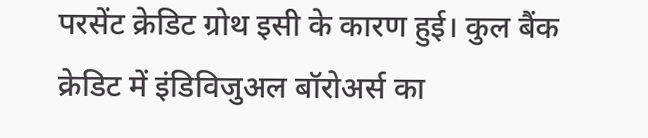परसेंट क्रेडिट ग्रोथ इसी के कारण हुई। कुल बैंक क्रेडिट में इंडिविजुअल बॉरोअर्स का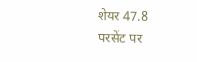शेयर 47.8 परसेंट पर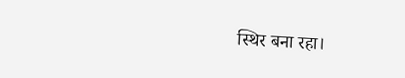स्थिर बना रहा।